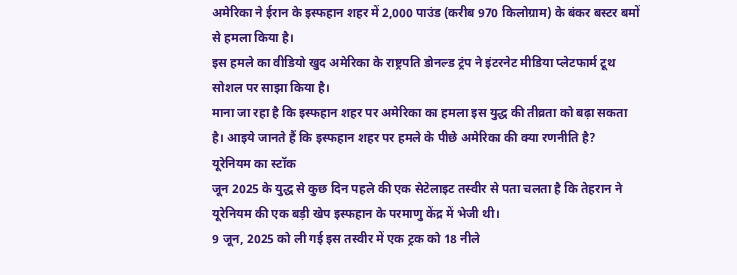अमेरिका ने ईरान के इस्फहान शहर में 2,000 पाउंड (करीब 970 किलोग्राम) के बंकर बस्टर बमों से हमला किया है।
इस हमले का वीडियो खुद अमेरिका के राष्ट्रपति डोनल्ड ट्रंप ने इंटरनेट मीडिया प्लेटफार्म टूथ सोशल पर साझा किया है।
माना जा रहा है कि इस्फहान शहर पर अमेरिका का हमला इस युद्ध की तीव्रता को बढ़ा सकता है। आइये जानते हैं कि इस्फहान शहर पर हमले के पीछे अमेरिका की क्या रणनीति है?
यूरेनियम का स्टॉक
जून 2025 के युद्ध से कुछ दिन पहले की एक सेटेलाइट तस्वीर से पता चलता है कि तेहरान ने यूरेनियम की एक बड़ी खेप इस्फहान के परमाणु केंद्र में भेजी थी।
9 जून, 2025 को ली गई इस तस्वीर में एक ट्रक को 18 नीले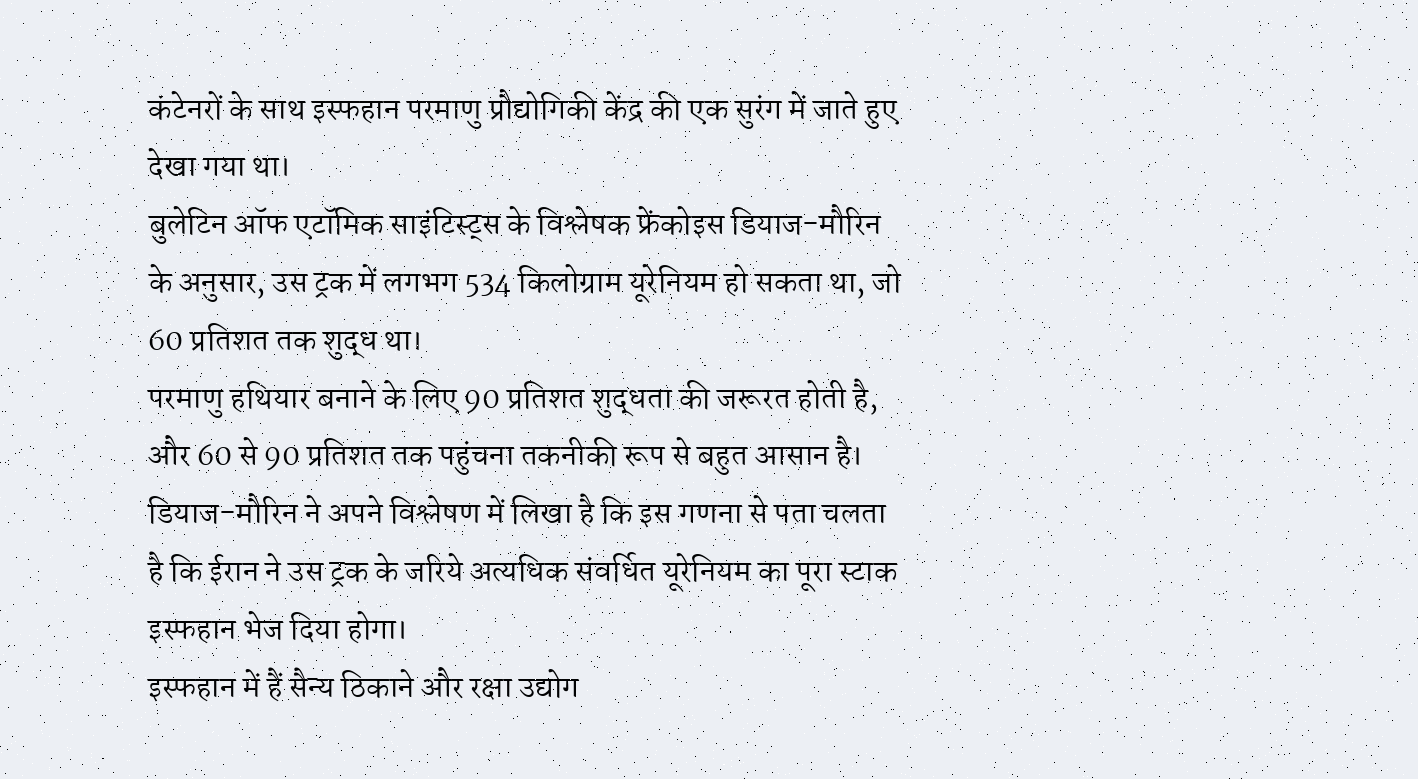कंटेनरों के साथ इस्फहान परमाणु प्रौद्योगिकी केंद्र की एक सुरंग में जाते हुए देखा गया था।
बुलेटिन ऑफ एटॉमिक साइंटिस्ट्स के विश्लेषक फ्रेंकोइस डियाज-मौरिन के अनुसार, उस ट्रक में लगभग 534 किलोग्राम यूरेनियम हो सकता था, जो 60 प्रतिशत तक शुद्ध था।
परमाणु हथियार बनाने के लिए 90 प्रतिशत शुद्धता की जरूरत होती है, और 60 से 90 प्रतिशत तक पहुंचना तकनीकी रूप से बहुत आसान है।
डियाज-मौरिन ने अपने विश्लेषण में लिखा है कि इस गणना से पता चलता है कि ईरान ने उस ट्रक के जरिये अत्यधिक संवर्धित यूरेनियम का पूरा स्टाक इस्फहान भेज दिया होगा।
इस्फहान में हैं सैन्य ठिकाने और रक्षा उद्योग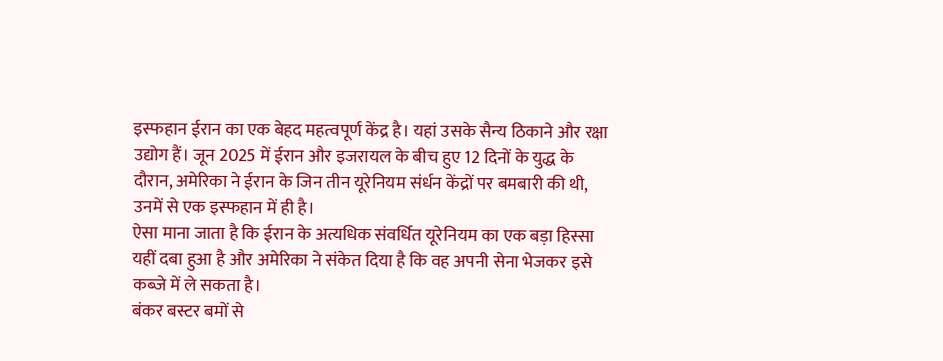इस्फहान ईरान का एक बेहद महत्वपूर्ण केंद्र है। यहां उसके सैन्य ठिकाने और रक्षा उद्योग हैं। जून 2025 में ईरान और इजरायल के बीच हुए 12 दिनों के युद्ध के दौरान, अमेरिका ने ईरान के जिन तीन यूरेनियम संर्धन केंद्रों पर बमबारी की थी, उनमें से एक इस्फहान में ही है।
ऐसा माना जाता है कि ईरान के अत्यधिक संवर्धित यूरेनियम का एक बड़ा हिस्सा यहीं दबा हुआ है और अमेरिका ने संकेत दिया है कि वह अपनी सेना भेजकर इसे कब्जे में ले सकता है।
बंकर बस्टर बमों से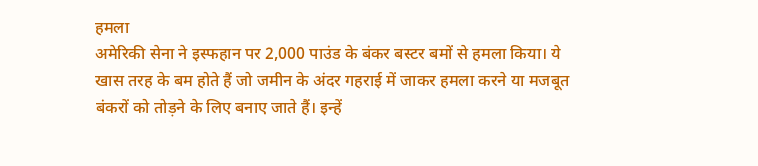हमला
अमेरिकी सेना ने इस्फहान पर 2,000 पाउंड के बंकर बस्टर बमों से हमला किया। ये खास तरह के बम होते हैं जो जमीन के अंदर गहराई में जाकर हमला करने या मजबूत बंकरों को तोड़ने के लिए बनाए जाते हैं। इन्हें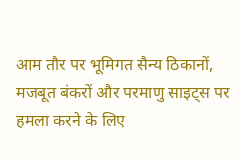आम तौर पर भूमिगत सैन्य ठिकानों, मजबूत बंकरों और परमाणु साइट्स पर हमला करने के लिए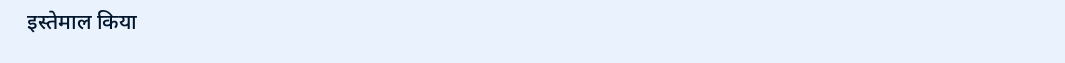इस्तेमाल किया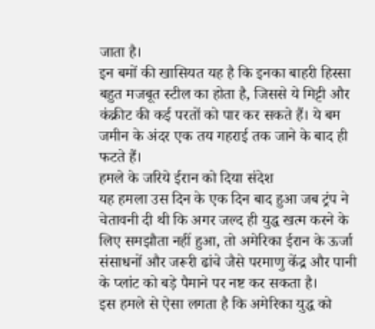जाता है।
इन बमों की खासियत यह है कि इनका बाहरी हिस्सा बहुत मजबूत स्टील का होता है, जिससे ये मिट्टी और कंक्रीट की कई परतों को पार कर सकते हैं। ये बम जमीन के अंदर एक तय गहराई तक जाने के बाद ही फटते हैं।
हमले के जरिये ईरान को दिया संदेश
यह हमला उस दिन के एक दिन बाद हुआ जब ट्रंप ने चेतावनी दी थी कि अगर जल्द ही युद्ध खत्म करने के लिए समझौता नहीं हुआ, तो अमेरिका ईरान के ऊर्जा संसाधनों और जरूरी ढांचे जैसे परमाणु केंद्र और पानी के प्लांट को बड़े पैमाने पर नष्ट कर सकता है।
इस हमले से ऐसा लगता है कि अमेरिका युद्ध को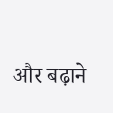और बढ़ाने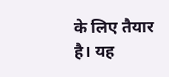के लिए तैयार है। यह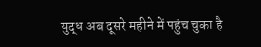युद्ध अब दूसरे महीने में पहुंच चुका है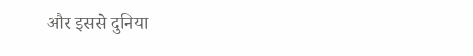और इससे दुनिया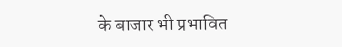के बाजार भी प्रभावित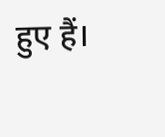हुए हैं।